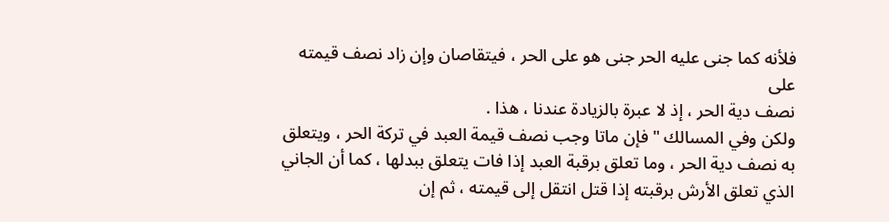فلأنه كما جنى عليه الحر جنى هو على الحر ، فيتقاصان وإن زاد نصف قيمته على
نصف دية الحر ، إذ لا عبرة بالزيادة عندنا ، هذا .
ولكن وفي المسالك " فإن ماتا وجب نصف قيمة العبد في تركة الحر ، ويتعلق
به نصف دية الحر ، وما تعلق برقبة العبد إذا فات يتعلق ببدلها ، كما أن الجاني
الذي تعلق الأرش برقبته إذا قتل انتقل إلى قيمته ، ثم إن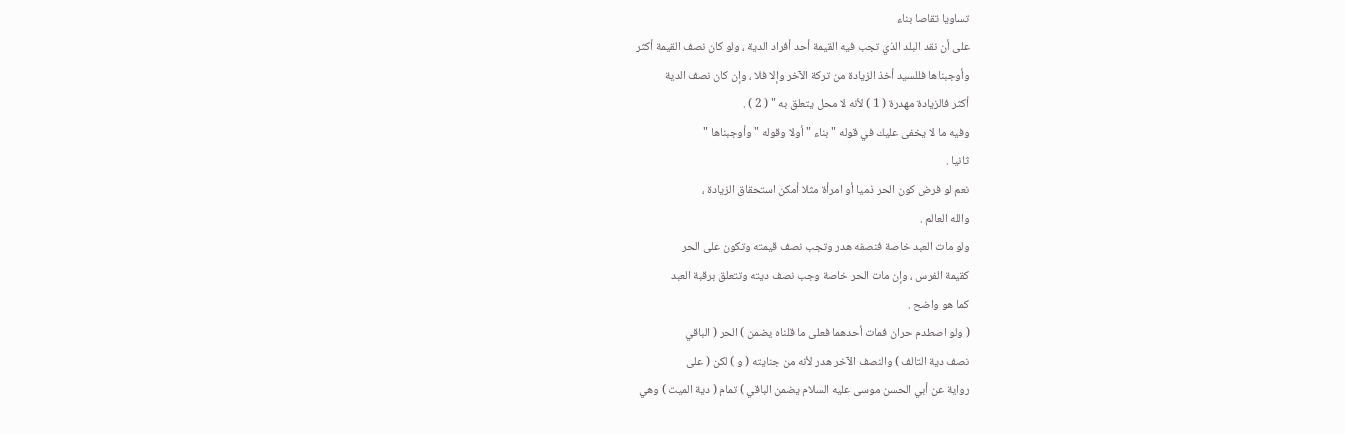تساويا تقاصا بناء
على أن نقد البلد الذي تجب فيه القيمة أحد أفراد الدية ، ولو كان نصف القيمة أكثر
وأوجبناها فللسيد أخذ الزيادة من تركة الآخر وإلا فلا ، وإن كان نصف الدية
أكثر فالزيادة مهدرة ( 1 ) لأنه لا محل يتعلق به " ( 2 ) .
وفيه ما لا يخفى عليك في قوله " بناء " أولا وقوله " وأوجبناها "
ثانيا .
نعم لو فرض كون الحر ذميا أو امرأة مثلا أمكن استحقاق الزيادة ،
والله العالم .
ولو مات العبد خاصة فنصفه هدر وتجب نصف قيمته وتكون على الحر
كقيمة الفرس ، وإن مات الحر خاصة وجب نصف ديته وتتعلق برقبة العبد
كما هو واضح .
( ولو اصطدم حران فمات أحدهما فعلى ما قلناه يضمن ) الحر ( الباقي
نصف دية التالف ) والنصف الآخر هدر لأنه من جنايته ( و ) لكن ( على
رواية عن أبي الحسن موسى عليه السلام يضمن الباقي ) تمام ( دية الميت ) وهي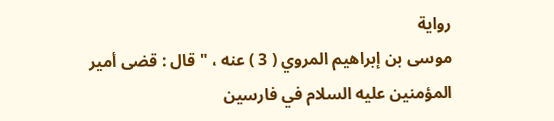رواية
موسى بن إبراهيم المروي ( 3 ) عنه ، " قال : قضى أمير المؤمنين عليه السلام في فارسين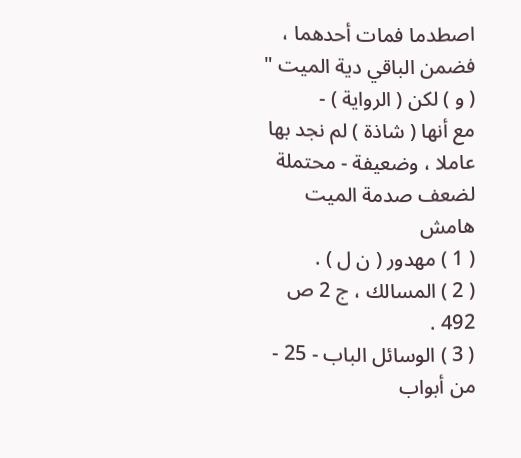اصطدما فمات أحدهما ، فضمن الباقي دية الميت " ( و ) لكن ( الرواية ) -
مع أنها ( شاذة ) لم نجد بها عاملا ، وضعيفة - محتملة لضعف صدمة الميت
هامش
( 1 ) مهدور ( ن ل ) .
( 2 ) المسالك ، ج 2 ص 492 .
( 3 ) الوسائل الباب - 25 - من أبواب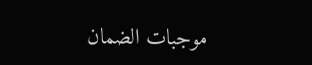موجبات الضمان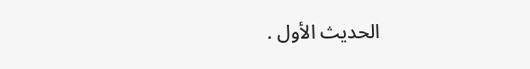الحديث الأول .